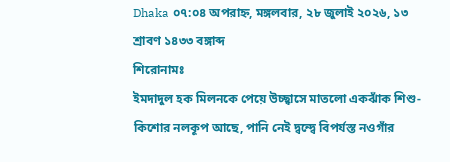Dhaka ০৭:০৪ অপরাহ্ন, মঙ্গলবার, ২৮ জুলাই ২০২৬, ১৩ শ্রাবণ ১৪৩৩ বঙ্গাব্দ
শিরোনামঃ
ইমদাদুল হক মিলনকে পেয়ে উচ্ছ্বাসে মাতলো একঝাঁক শিশু-কিশোর নলকূপ আছে, পানি নেই দ্বন্দ্বে বিপর্যস্ত নওগাঁর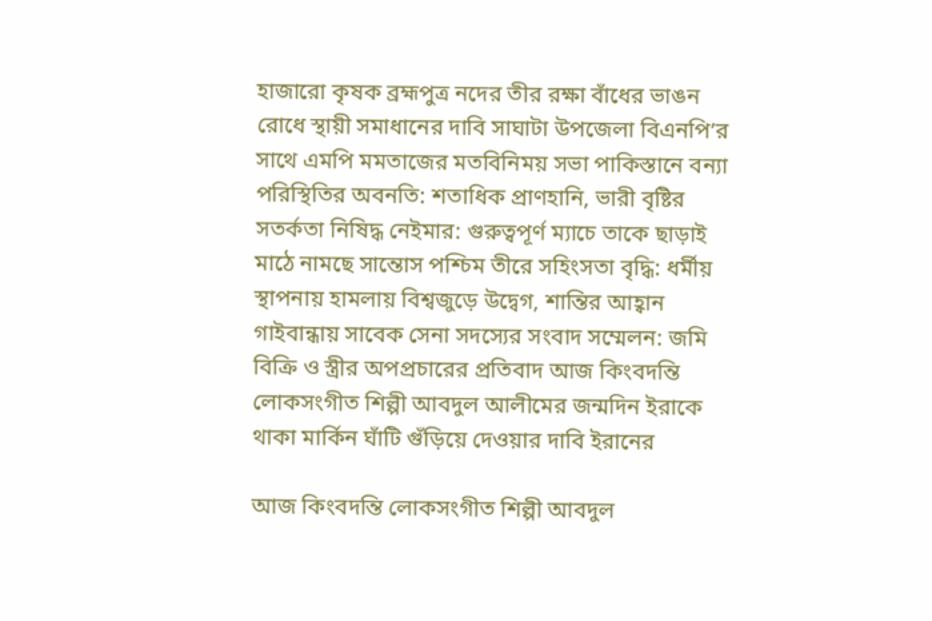হাজারো কৃষক ব্রহ্মপুত্র নদের তীর রক্ষা বাঁধের ভাঙন রোধে স্থায়ী সমাধানের দাবি সাঘাটা উপজেলা বিএনপি’র সাথে এমপি মমতাজের মতবিনিময় সভা পাকিস্তানে বন্যা পরিস্থিতির অবনতি: শতাধিক প্রাণহানি, ভারী বৃষ্টির সতর্কতা নিষিদ্ধ নেইমার: গুরুত্বপূর্ণ ম্যাচে তাকে ছাড়াই মাঠে নামছে সান্তোস পশ্চিম তীরে সহিংসতা বৃদ্ধি: ধর্মীয় স্থাপনায় হামলায় বিশ্বজুড়ে উদ্বেগ, শান্তির আহ্বান গাইবান্ধায় সাবেক সেনা সদস্যের সংবাদ সম্মেলন: জমি বিক্রি ও স্ত্রীর অপপ্রচারের প্রতিবাদ আজ কিংবদন্তি লোকসংগীত শিল্পী আবদুল আলীমের জন্মদিন ইরাকে থাকা মার্কিন ঘাঁটি গুঁড়িয়ে দেওয়ার দাবি ইরানের

আজ কিংবদন্তি লোকসংগীত শিল্পী আবদুল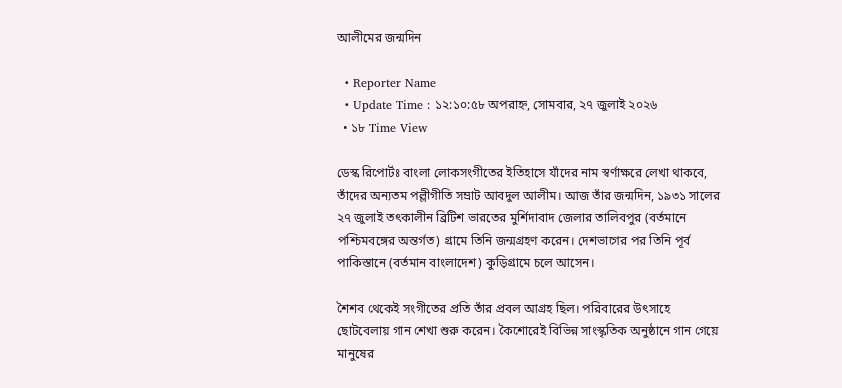আলীমের জন্মদিন

  • Reporter Name
  • Update Time : ১২:১০:৫৮ অপরাহ্ন, সোমবার, ২৭ জুলাই ২০২৬
  • ১৮ Time View

ডেস্ক রিপোর্টঃ বাংলা লোকসংগীতের ইতিহাসে যাঁদের নাম স্বর্ণাক্ষরে লেখা থাকবে, তাঁদের অন্যতম পল্লীগীতি সম্রাট আবদুল আলীম। আজ তাঁর জন্মদিন, ১৯৩১ সালের ২৭ জুলাই তৎকালীন ব্রিটিশ ভারতের মুর্শিদাবাদ জেলার তালিবপুর (বর্তমানে পশ্চিমবঙ্গের অন্তর্গত) গ্রামে তিনি জন্মগ্রহণ করেন। দেশভাগের পর তিনি পূর্ব পাকিস্তানে (বর্তমান বাংলাদেশ) কুড়িগ্রামে চলে আসেন।

শৈশব থেকেই সংগীতের প্রতি তাঁর প্রবল আগ্রহ ছিল। পরিবারের উৎসাহে ছোটবেলায় গান শেখা শুরু করেন। কৈশোরেই বিভিন্ন সাংস্কৃতিক অনুষ্ঠানে গান গেয়ে মানুষের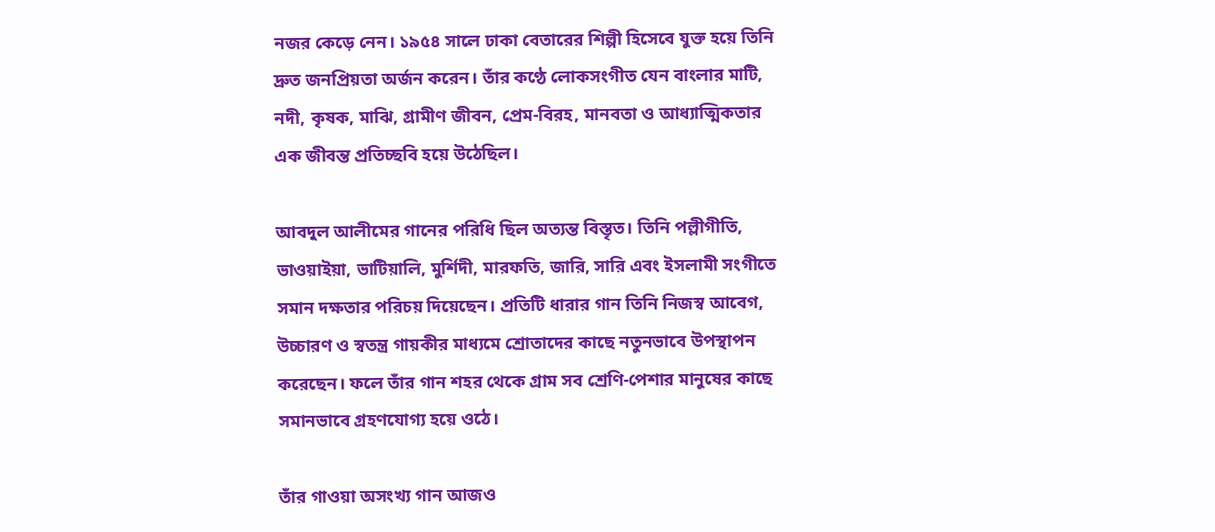নজর কেড়ে নেন। ১৯৫৪ সালে ঢাকা বেতারের শিল্পী হিসেবে যুক্ত হয়ে তিনি দ্রুত জনপ্রিয়তা অর্জন করেন। তাঁর কণ্ঠে লোকসংগীত যেন বাংলার মাটি, নদী, কৃষক, মাঝি, গ্রামীণ জীবন, প্রেম-বিরহ, মানবতা ও আধ্যাত্মিকতার এক জীবন্ত প্রতিচ্ছবি হয়ে উঠেছিল।

আবদুল আলীমের গানের পরিধি ছিল অত্যন্ত বিস্তৃত। তিনি পল্লীগীতি, ভাওয়াইয়া, ভাটিয়ালি, মুর্শিদী, মারফতি, জারি, সারি এবং ইসলামী সংগীতে সমান দক্ষতার পরিচয় দিয়েছেন। প্রতিটি ধারার গান তিনি নিজস্ব আবেগ, উচ্চারণ ও স্বতন্ত্র গায়কীর মাধ্যমে শ্রোতাদের কাছে নতুনভাবে উপস্থাপন করেছেন। ফলে তাঁর গান শহর থেকে গ্রাম সব শ্রেণি-পেশার মানুষের কাছে সমানভাবে গ্রহণযোগ্য হয়ে ওঠে।

তাঁর গাওয়া অসংখ্য গান আজও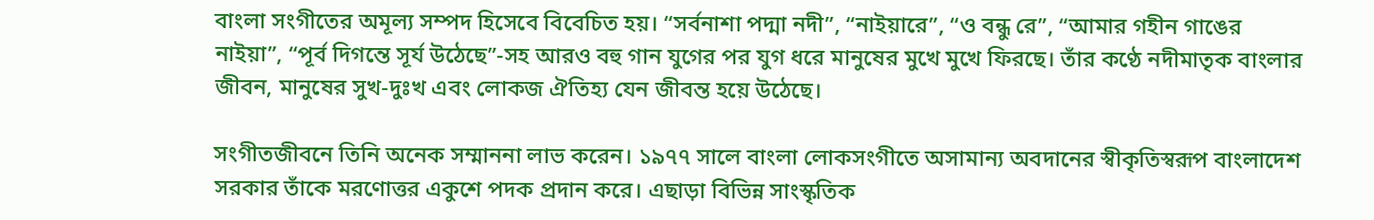বাংলা সংগীতের অমূল্য সম্পদ হিসেবে বিবেচিত হয়। “সর্বনাশা পদ্মা নদী”, “নাইয়ারে”, “ও বন্ধু রে”, “আমার গহীন গাঙের নাইয়া”, “পূর্ব দিগন্তে সূর্য উঠেছে”-সহ আরও বহু গান যুগের পর যুগ ধরে মানুষের মুখে মুখে ফিরছে। তাঁর কণ্ঠে নদীমাতৃক বাংলার জীবন, মানুষের সুখ-দুঃখ এবং লোকজ ঐতিহ্য যেন জীবন্ত হয়ে উঠেছে।

সংগীতজীবনে তিনি অনেক সম্মাননা লাভ করেন। ১৯৭৭ সালে বাংলা লোকসংগীতে অসামান্য অবদানের স্বীকৃতিস্বরূপ বাংলাদেশ সরকার তাঁকে মরণোত্তর একুশে পদক প্রদান করে। এছাড়া বিভিন্ন সাংস্কৃতিক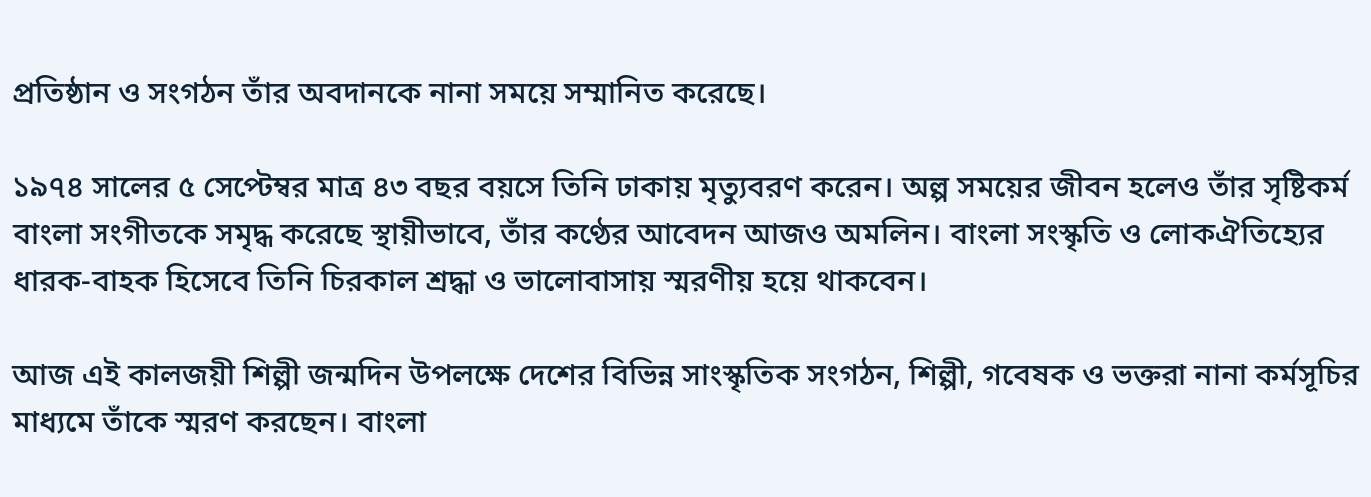প্রতিষ্ঠান ও সংগঠন তাঁর অবদানকে নানা সময়ে সম্মানিত করেছে।

১৯৭৪ সালের ৫ সেপ্টেম্বর মাত্র ৪৩ বছর বয়সে তিনি ঢাকায় মৃত্যুবরণ করেন। অল্প সময়ের জীবন হলেও তাঁর সৃষ্টিকর্ম বাংলা সংগীতকে সমৃদ্ধ করেছে স্থায়ীভাবে, তাঁর কণ্ঠের আবেদন আজও অমলিন। বাংলা সংস্কৃতি ও লোকঐতিহ্যের ধারক-বাহক হিসেবে তিনি চিরকাল শ্রদ্ধা ও ভালোবাসায় স্মরণীয় হয়ে থাকবেন।

আজ এই কালজয়ী শিল্পী জন্মদিন উপলক্ষে দেশের বিভিন্ন সাংস্কৃতিক সংগঠন, শিল্পী, গবেষক ও ভক্তরা নানা কর্মসূচির মাধ্যমে তাঁকে স্মরণ করছেন। বাংলা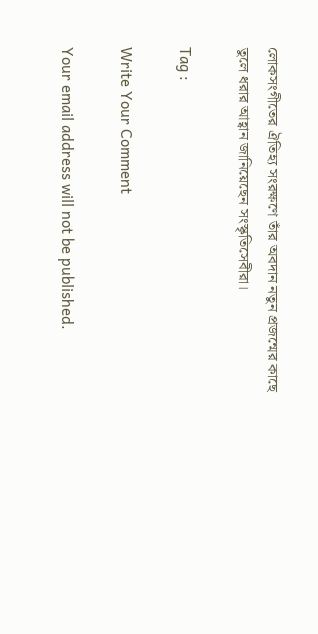লোকসংগীতের ঐতিহ্য সংরক্ষণে তাঁর অবদান নতুন প্রজন্মের কাছে তুলে ধরার আহ্বান জানিয়েছেন সংস্কৃতিসেবীরা।

Tag :

Write Your Comment

Your email address will not be published.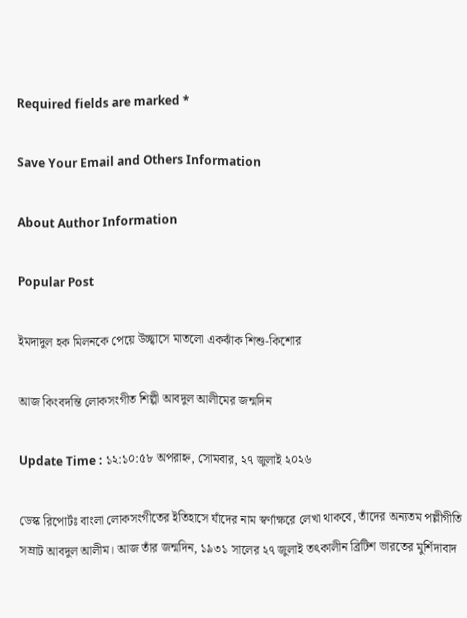Required fields are marked *

Save Your Email and Others Information

About Author Information

Popular Post

ইমদাদুল হক মিলনকে পেয়ে উচ্ছ্বাসে মাতলো একঝাঁক শিশু-কিশোর

আজ কিংবদন্তি লোকসংগীত শিল্পী আবদুল আলীমের জন্মদিন

Update Time : ১২:১০:৫৮ অপরাহ্ন, সোমবার, ২৭ জুলাই ২০২৬

ডেস্ক রিপোর্টঃ বাংলা লোকসংগীতের ইতিহাসে যাঁদের নাম স্বর্ণাক্ষরে লেখা থাকবে, তাঁদের অন্যতম পল্লীগীতি সম্রাট আবদুল আলীম। আজ তাঁর জন্মদিন, ১৯৩১ সালের ২৭ জুলাই তৎকালীন ব্রিটিশ ভারতের মুর্শিদাবাদ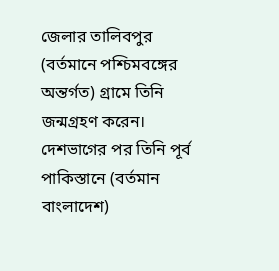জেলার তালিবপুর (বর্তমানে পশ্চিমবঙ্গের অন্তর্গত) গ্রামে তিনি জন্মগ্রহণ করেন। দেশভাগের পর তিনি পূর্ব পাকিস্তানে (বর্তমান বাংলাদেশ)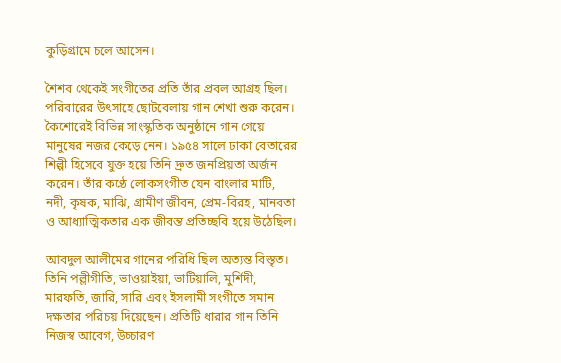কুড়িগ্রামে চলে আসেন।

শৈশব থেকেই সংগীতের প্রতি তাঁর প্রবল আগ্রহ ছিল। পরিবারের উৎসাহে ছোটবেলায় গান শেখা শুরু করেন। কৈশোরেই বিভিন্ন সাংস্কৃতিক অনুষ্ঠানে গান গেয়ে মানুষের নজর কেড়ে নেন। ১৯৫৪ সালে ঢাকা বেতারের শিল্পী হিসেবে যুক্ত হয়ে তিনি দ্রুত জনপ্রিয়তা অর্জন করেন। তাঁর কণ্ঠে লোকসংগীত যেন বাংলার মাটি, নদী, কৃষক, মাঝি, গ্রামীণ জীবন, প্রেম-বিরহ, মানবতা ও আধ্যাত্মিকতার এক জীবন্ত প্রতিচ্ছবি হয়ে উঠেছিল।

আবদুল আলীমের গানের পরিধি ছিল অত্যন্ত বিস্তৃত। তিনি পল্লীগীতি, ভাওয়াইয়া, ভাটিয়ালি, মুর্শিদী, মারফতি, জারি, সারি এবং ইসলামী সংগীতে সমান দক্ষতার পরিচয় দিয়েছেন। প্রতিটি ধারার গান তিনি নিজস্ব আবেগ, উচ্চারণ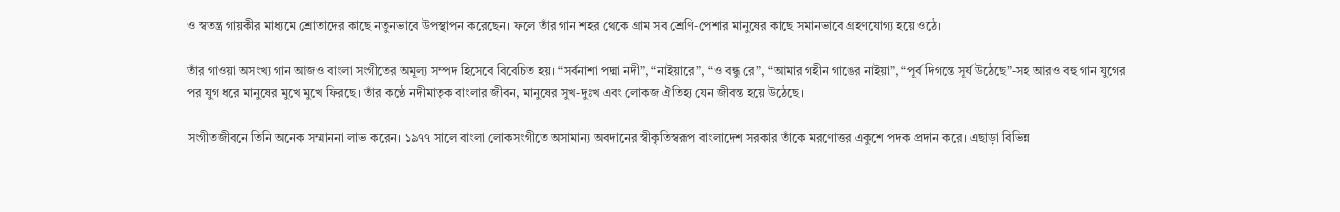ও স্বতন্ত্র গায়কীর মাধ্যমে শ্রোতাদের কাছে নতুনভাবে উপস্থাপন করেছেন। ফলে তাঁর গান শহর থেকে গ্রাম সব শ্রেণি-পেশার মানুষের কাছে সমানভাবে গ্রহণযোগ্য হয়ে ওঠে।

তাঁর গাওয়া অসংখ্য গান আজও বাংলা সংগীতের অমূল্য সম্পদ হিসেবে বিবেচিত হয়। “সর্বনাশা পদ্মা নদী”, “নাইয়ারে”, “ও বন্ধু রে”, “আমার গহীন গাঙের নাইয়া”, “পূর্ব দিগন্তে সূর্য উঠেছে”-সহ আরও বহু গান যুগের পর যুগ ধরে মানুষের মুখে মুখে ফিরছে। তাঁর কণ্ঠে নদীমাতৃক বাংলার জীবন, মানুষের সুখ-দুঃখ এবং লোকজ ঐতিহ্য যেন জীবন্ত হয়ে উঠেছে।

সংগীতজীবনে তিনি অনেক সম্মাননা লাভ করেন। ১৯৭৭ সালে বাংলা লোকসংগীতে অসামান্য অবদানের স্বীকৃতিস্বরূপ বাংলাদেশ সরকার তাঁকে মরণোত্তর একুশে পদক প্রদান করে। এছাড়া বিভিন্ন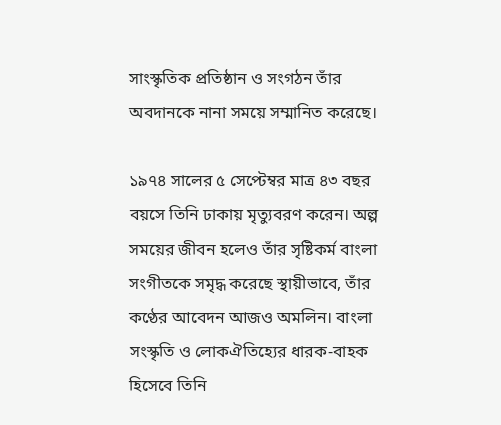সাংস্কৃতিক প্রতিষ্ঠান ও সংগঠন তাঁর অবদানকে নানা সময়ে সম্মানিত করেছে।

১৯৭৪ সালের ৫ সেপ্টেম্বর মাত্র ৪৩ বছর বয়সে তিনি ঢাকায় মৃত্যুবরণ করেন। অল্প সময়ের জীবন হলেও তাঁর সৃষ্টিকর্ম বাংলা সংগীতকে সমৃদ্ধ করেছে স্থায়ীভাবে, তাঁর কণ্ঠের আবেদন আজও অমলিন। বাংলা সংস্কৃতি ও লোকঐতিহ্যের ধারক-বাহক হিসেবে তিনি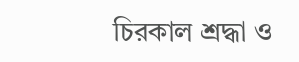চিরকাল শ্রদ্ধা ও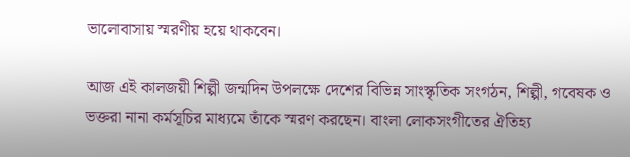ভালোবাসায় স্মরণীয় হয়ে থাকবেন।

আজ এই কালজয়ী শিল্পী জন্মদিন উপলক্ষে দেশের বিভিন্ন সাংস্কৃতিক সংগঠন, শিল্পী, গবেষক ও ভক্তরা নানা কর্মসূচির মাধ্যমে তাঁকে স্মরণ করছেন। বাংলা লোকসংগীতের ঐতিহ্য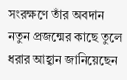সংরক্ষণে তাঁর অবদান নতুন প্রজন্মের কাছে তুলে ধরার আহ্বান জানিয়েছেন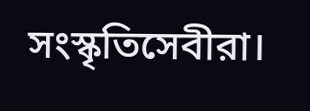সংস্কৃতিসেবীরা।